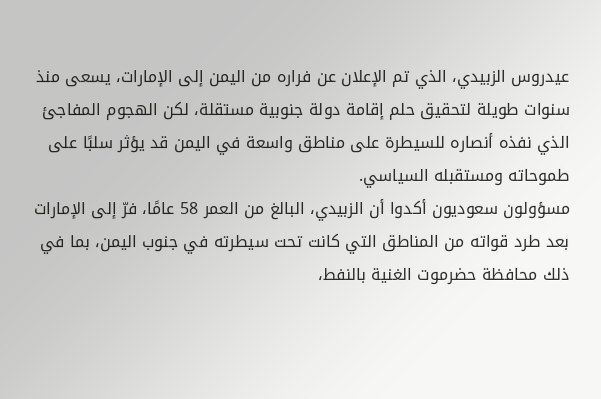عيدروس الزبيدي، الذي تم الإعلان عن فراره من اليمن إلى الإمارات، يسعى منذ سنوات طويلة لتحقيق حلم إقامة دولة جنوبية مستقلة، لكن الهجوم المفاجئ الذي نفذه أنصاره للسيطرة على مناطق واسعة في اليمن قد يؤثر سلبًا على طموحاته ومستقبله السياسي.
مسؤولون سعوديون أكدوا أن الزبيدي، البالغ من العمر 58 عامًا، فرّ إلى الإمارات بعد طرد قواته من المناطق التي كانت تحت سيطرته في جنوب اليمن، بما في ذلك محافظة حضرموت الغنية بالنفط،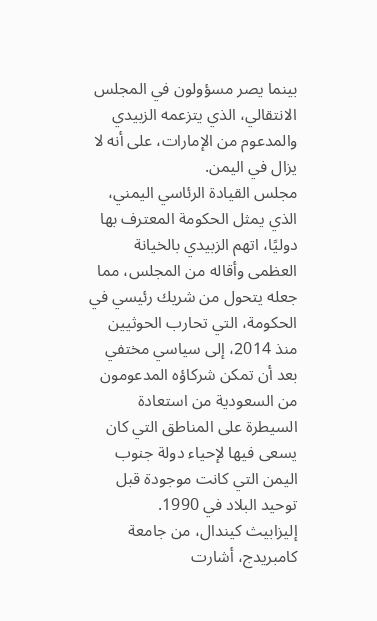بينما يصر مسؤولون في المجلس الانتقالي، الذي يتزعمه الزبيدي والمدعوم من الإمارات، على أنه لا يزال في اليمن.
مجلس القيادة الرئاسي اليمني، الذي يمثل الحكومة المعترف بها دوليًا، اتهم الزبيدي بالخيانة العظمى وأقاله من المجلس، مما جعله يتحول من شريك رئيسي في الحكومة، التي تحارب الحوثيين منذ 2014، إلى سياسي مختفي بعد أن تمكن شركاؤه المدعومون من السعودية من استعادة السيطرة على المناطق التي كان يسعى فيها لإحياء دولة جنوب اليمن التي كانت موجودة قبل توحيد البلاد في 1990.
إليزابيث كيندال، من جامعة كامبريدج، أشارت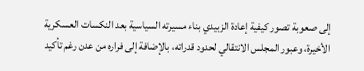إلى صعوبة تصور كيفية إعادة الزبيدي بناء مسيرته السياسية بعد النكسات العسكرية الأخيرة، وعبور المجلس الانتقالي لحدود قدراته، بالإضافة إلى فراره من عدن رغم تأكيد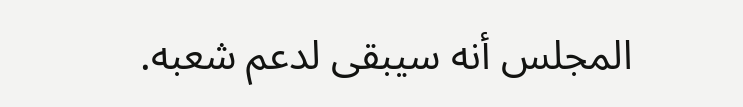المجلس أنه سيبقى لدعم شعبه.